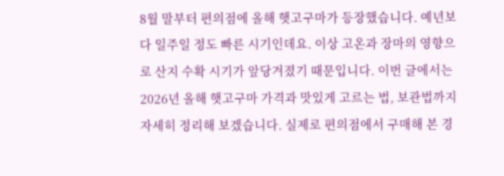8월 말부터 편의점에 올해 햇고구마가 등장했습니다. 예년보다 일주일 정도 빠른 시기인데요. 이상 고온과 장마의 영향으로 산지 수확 시기가 앞당겨졌기 때문입니다. 이번 글에서는 2026년 올해 햇고구마 가격과 맛있게 고르는 법, 보관법까지 자세히 정리해 보겠습니다. 실제로 편의점에서 구매해 본 경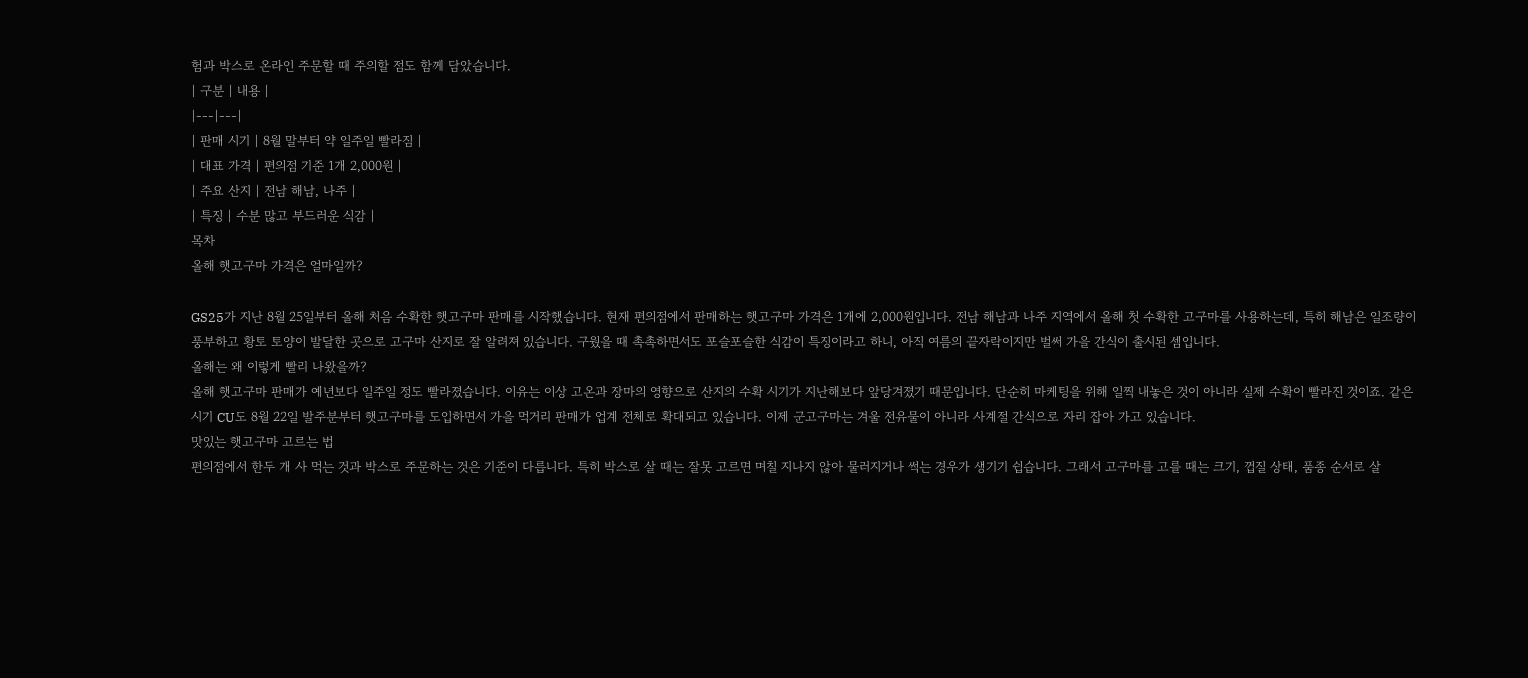험과 박스로 온라인 주문할 때 주의할 점도 함께 담았습니다.
| 구분 | 내용 |
|---|---|
| 판매 시기 | 8월 말부터 약 일주일 빨라짐 |
| 대표 가격 | 편의점 기준 1개 2,000원 |
| 주요 산지 | 전남 해남, 나주 |
| 특징 | 수분 많고 부드러운 식감 |
목차
올해 햇고구마 가격은 얼마일까?

GS25가 지난 8월 25일부터 올해 처음 수확한 햇고구마 판매를 시작했습니다. 현재 편의점에서 판매하는 햇고구마 가격은 1개에 2,000원입니다. 전남 해남과 나주 지역에서 올해 첫 수확한 고구마를 사용하는데, 특히 해남은 일조량이 풍부하고 황토 토양이 발달한 곳으로 고구마 산지로 잘 알려져 있습니다. 구웠을 때 촉촉하면서도 포슬포슬한 식감이 특징이라고 하니, 아직 여름의 끝자락이지만 벌써 가을 간식이 출시된 셈입니다.
올해는 왜 이렇게 빨리 나왔을까?
올해 햇고구마 판매가 예년보다 일주일 정도 빨라졌습니다. 이유는 이상 고온과 장마의 영향으로 산지의 수확 시기가 지난해보다 앞당겨졌기 때문입니다. 단순히 마케팅을 위해 일찍 내놓은 것이 아니라 실제 수확이 빨라진 것이죠. 같은 시기 CU도 8월 22일 발주분부터 햇고구마를 도입하면서 가을 먹거리 판매가 업계 전체로 확대되고 있습니다. 이제 군고구마는 겨울 전유물이 아니라 사계절 간식으로 자리 잡아 가고 있습니다.
맛있는 햇고구마 고르는 법
편의점에서 한두 개 사 먹는 것과 박스로 주문하는 것은 기준이 다릅니다. 특히 박스로 살 때는 잘못 고르면 며칠 지나지 않아 물러지거나 썩는 경우가 생기기 쉽습니다. 그래서 고구마를 고를 때는 크기, 껍질 상태, 품종 순서로 살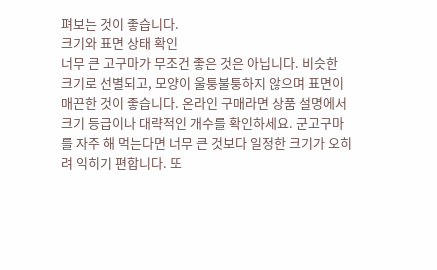펴보는 것이 좋습니다.
크기와 표면 상태 확인
너무 큰 고구마가 무조건 좋은 것은 아닙니다. 비슷한 크기로 선별되고, 모양이 울퉁불퉁하지 않으며 표면이 매끈한 것이 좋습니다. 온라인 구매라면 상품 설명에서 크기 등급이나 대략적인 개수를 확인하세요. 군고구마를 자주 해 먹는다면 너무 큰 것보다 일정한 크기가 오히려 익히기 편합니다. 또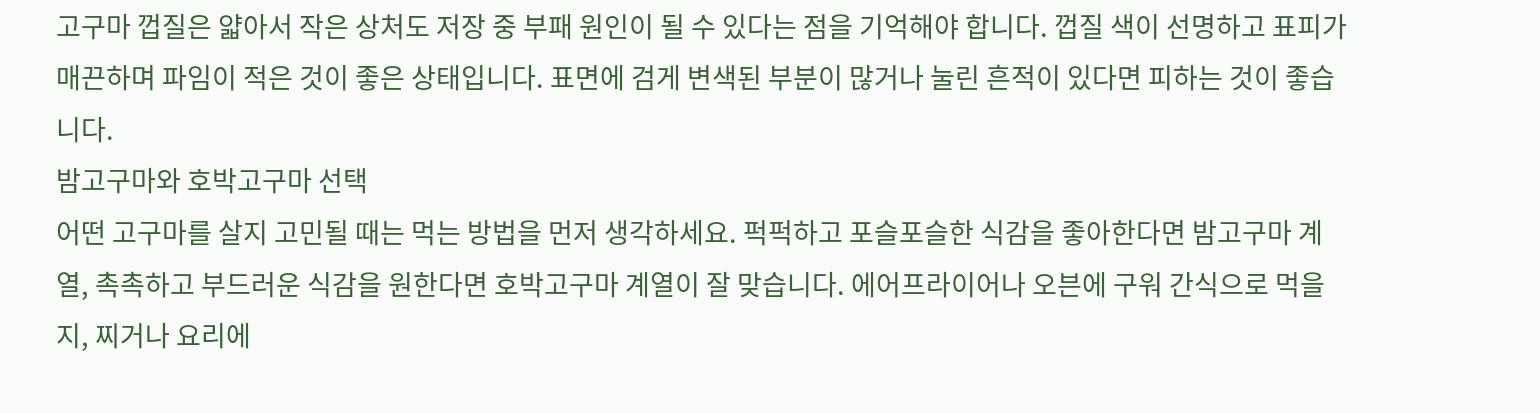고구마 껍질은 얇아서 작은 상처도 저장 중 부패 원인이 될 수 있다는 점을 기억해야 합니다. 껍질 색이 선명하고 표피가 매끈하며 파임이 적은 것이 좋은 상태입니다. 표면에 검게 변색된 부분이 많거나 눌린 흔적이 있다면 피하는 것이 좋습니다.
밤고구마와 호박고구마 선택
어떤 고구마를 살지 고민될 때는 먹는 방법을 먼저 생각하세요. 퍽퍽하고 포슬포슬한 식감을 좋아한다면 밤고구마 계열, 촉촉하고 부드러운 식감을 원한다면 호박고구마 계열이 잘 맞습니다. 에어프라이어나 오븐에 구워 간식으로 먹을지, 찌거나 요리에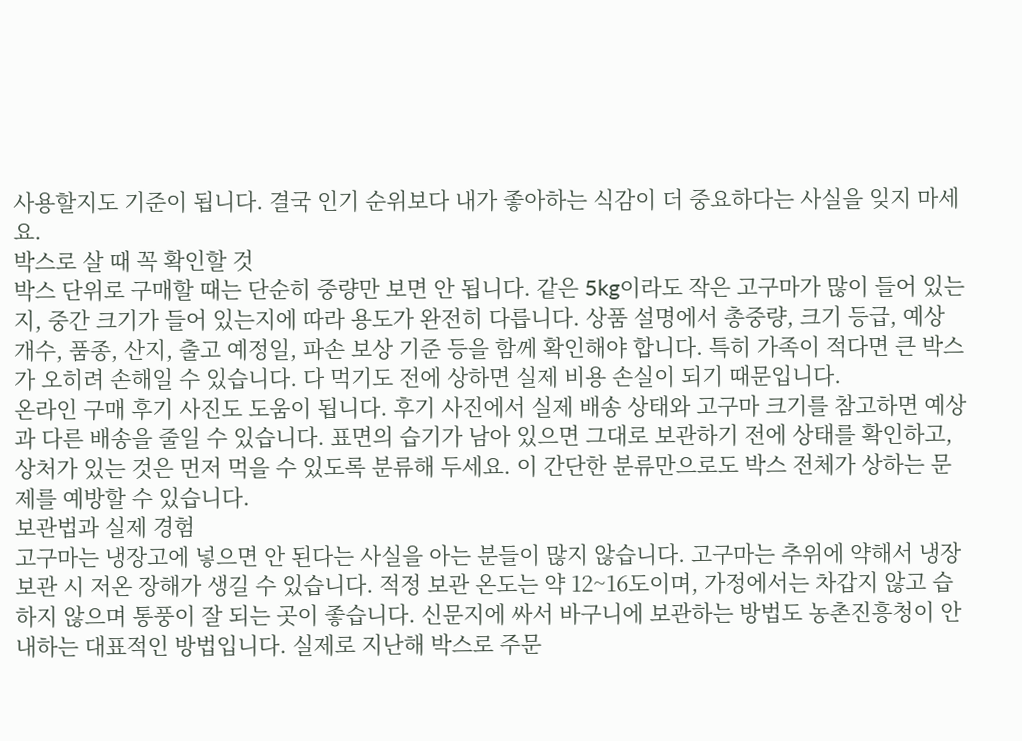사용할지도 기준이 됩니다. 결국 인기 순위보다 내가 좋아하는 식감이 더 중요하다는 사실을 잊지 마세요.
박스로 살 때 꼭 확인할 것
박스 단위로 구매할 때는 단순히 중량만 보면 안 됩니다. 같은 5kg이라도 작은 고구마가 많이 들어 있는지, 중간 크기가 들어 있는지에 따라 용도가 완전히 다릅니다. 상품 설명에서 총중량, 크기 등급, 예상 개수, 품종, 산지, 출고 예정일, 파손 보상 기준 등을 함께 확인해야 합니다. 특히 가족이 적다면 큰 박스가 오히려 손해일 수 있습니다. 다 먹기도 전에 상하면 실제 비용 손실이 되기 때문입니다.
온라인 구매 후기 사진도 도움이 됩니다. 후기 사진에서 실제 배송 상태와 고구마 크기를 참고하면 예상과 다른 배송을 줄일 수 있습니다. 표면의 습기가 남아 있으면 그대로 보관하기 전에 상태를 확인하고, 상처가 있는 것은 먼저 먹을 수 있도록 분류해 두세요. 이 간단한 분류만으로도 박스 전체가 상하는 문제를 예방할 수 있습니다.
보관법과 실제 경험
고구마는 냉장고에 넣으면 안 된다는 사실을 아는 분들이 많지 않습니다. 고구마는 추위에 약해서 냉장 보관 시 저온 장해가 생길 수 있습니다. 적정 보관 온도는 약 12~16도이며, 가정에서는 차갑지 않고 습하지 않으며 통풍이 잘 되는 곳이 좋습니다. 신문지에 싸서 바구니에 보관하는 방법도 농촌진흥청이 안내하는 대표적인 방법입니다. 실제로 지난해 박스로 주문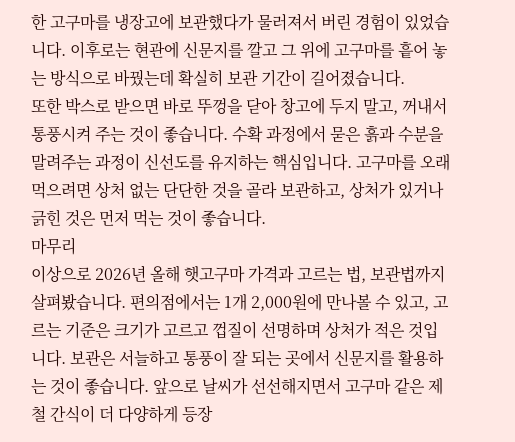한 고구마를 냉장고에 보관했다가 물러져서 버린 경험이 있었습니다. 이후로는 현관에 신문지를 깔고 그 위에 고구마를 흩어 놓는 방식으로 바꿨는데 확실히 보관 기간이 길어졌습니다.
또한 박스로 받으면 바로 뚜껑을 닫아 창고에 두지 말고, 꺼내서 통풍시켜 주는 것이 좋습니다. 수확 과정에서 묻은 흙과 수분을 말려주는 과정이 신선도를 유지하는 핵심입니다. 고구마를 오래 먹으려면 상처 없는 단단한 것을 골라 보관하고, 상처가 있거나 긁힌 것은 먼저 먹는 것이 좋습니다.
마무리
이상으로 2026년 올해 햇고구마 가격과 고르는 법, 보관법까지 살펴봤습니다. 편의점에서는 1개 2,000원에 만나볼 수 있고, 고르는 기준은 크기가 고르고 껍질이 선명하며 상처가 적은 것입니다. 보관은 서늘하고 통풍이 잘 되는 곳에서 신문지를 활용하는 것이 좋습니다. 앞으로 날씨가 선선해지면서 고구마 같은 제철 간식이 더 다양하게 등장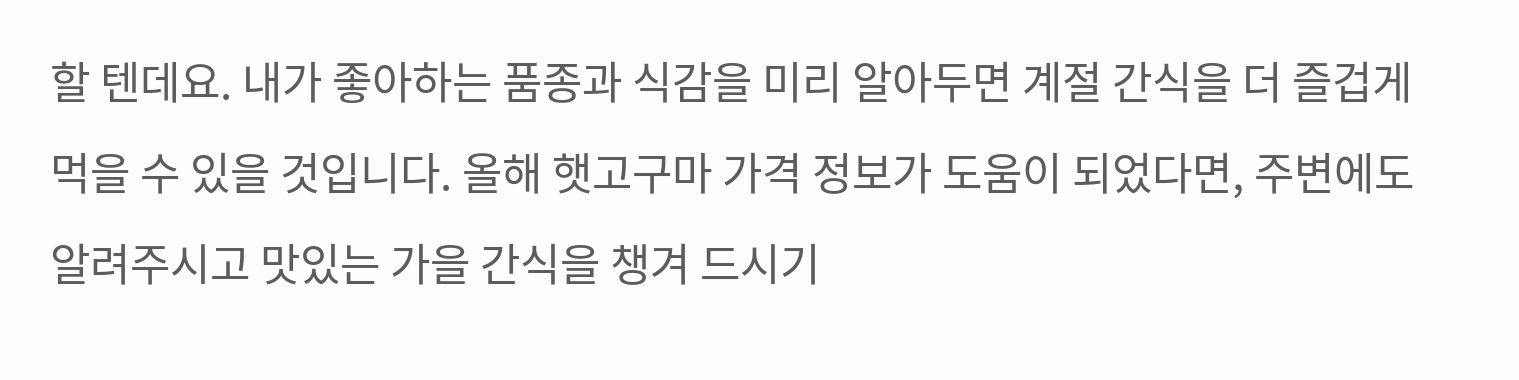할 텐데요. 내가 좋아하는 품종과 식감을 미리 알아두면 계절 간식을 더 즐겁게 먹을 수 있을 것입니다. 올해 햇고구마 가격 정보가 도움이 되었다면, 주변에도 알려주시고 맛있는 가을 간식을 챙겨 드시기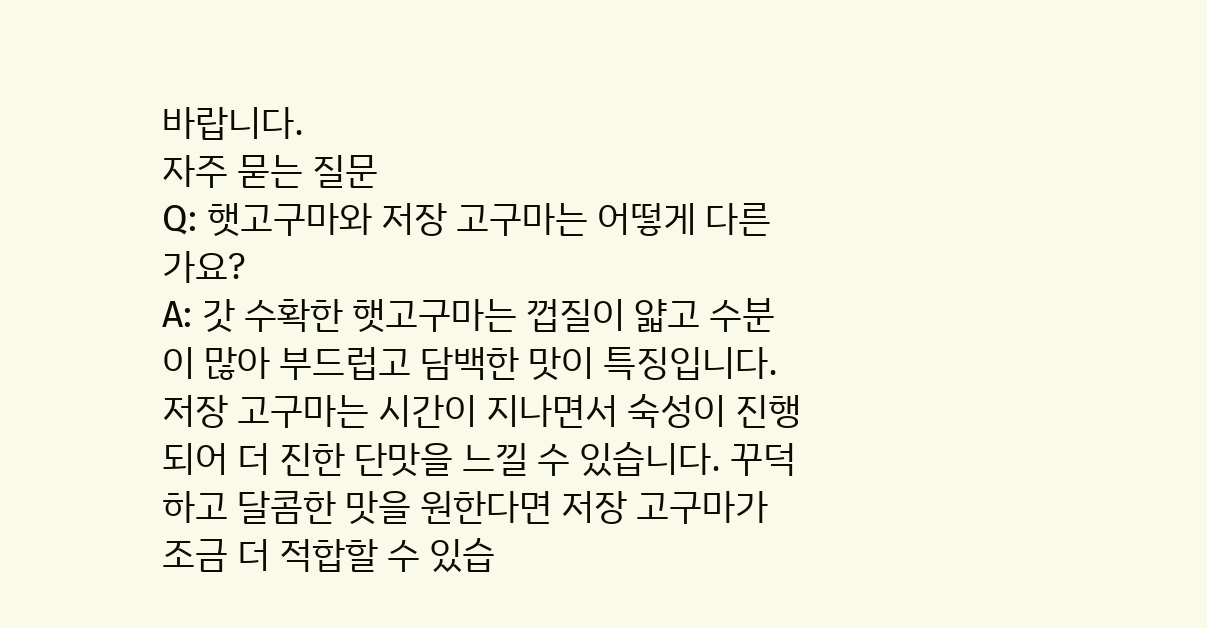바랍니다.
자주 묻는 질문
Q: 햇고구마와 저장 고구마는 어떻게 다른가요?
A: 갓 수확한 햇고구마는 껍질이 얇고 수분이 많아 부드럽고 담백한 맛이 특징입니다. 저장 고구마는 시간이 지나면서 숙성이 진행되어 더 진한 단맛을 느낄 수 있습니다. 꾸덕하고 달콤한 맛을 원한다면 저장 고구마가 조금 더 적합할 수 있습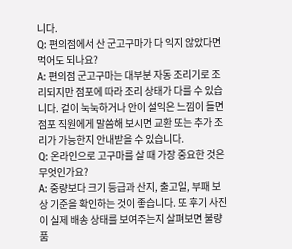니다.
Q: 편의점에서 산 군고구마가 다 익지 않았다면 먹어도 되나요?
A: 편의점 군고구마는 대부분 자동 조리기로 조리되지만 점포에 따라 조리 상태가 다를 수 있습니다. 겉이 눅눅하거나 안이 설익은 느낌이 들면 점포 직원에게 말씀해 보시면 교환 또는 추가 조리가 가능한지 안내받을 수 있습니다.
Q: 온라인으로 고구마를 살 때 가장 중요한 것은 무엇인가요?
A: 중량보다 크기 등급과 산지, 출고일, 부패 보상 기준을 확인하는 것이 좋습니다. 또 후기 사진이 실제 배송 상태를 보여주는지 살펴보면 불량품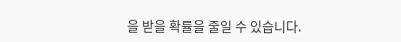을 받을 확률을 줄일 수 있습니다.